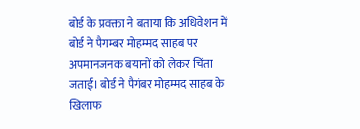बोर्ड के प्रवक्ता ने बताया कि अधिवेशन में बोर्ड ने पैगम्बर मोहम्मद साहब पर अपमानजनक बयानों को लेकर चिंता जताई। बोर्ड ने पैगंबर मोहम्मद साहब के खिलाफ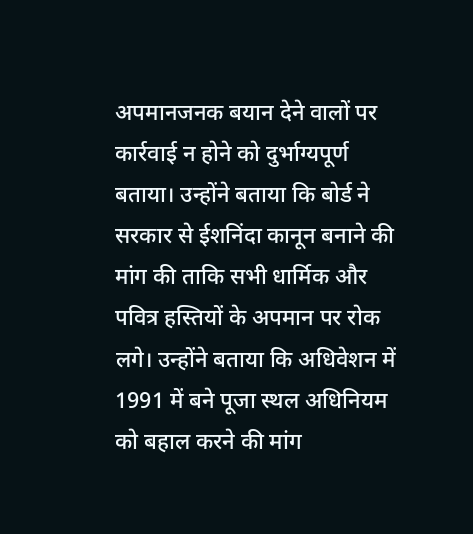अपमानजनक बयान देने वालों पर कार्रवाई न होने को दुर्भाग्यपूर्ण बताया। उन्होंने बताया कि बोर्ड ने सरकार से ईशनिंदा कानून बनाने की मांग की ताकि सभी धार्मिक और पवित्र हस्तियों के अपमान पर रोक लगे। उन्होंने बताया कि अधिवेशन में 1991 में बने पूजा स्थल अधिनियम को बहाल करने की मांग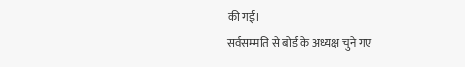की गई।
सर्वसम्मति से बोर्ड के अध्यक्ष चुने गए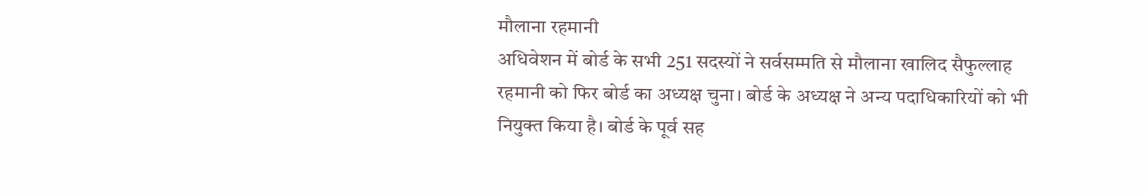मौलाना रहमानी
अधिवेशन में बोर्ड के सभी 251 सदस्यों ने सर्वसम्मति से मौलाना खालिद सैफुल्लाह रहमानी को फिर बोर्ड का अध्यक्ष चुना। बोर्ड के अध्यक्ष ने अन्य पदाधिकारियों को भी नियुक्त किया है। बोर्ड के पूर्व सह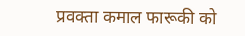प्रवक्ता कमाल फारूकी को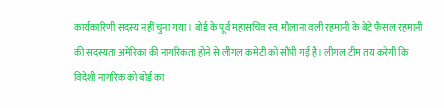कार्यकारिणी सदस्य नहीं चुना गया। बोर्ड के पूर्व महासचिव स्व. मौलाना वली रहमानी के बेटे फैसल रहमानी की सदस्यता अमेरिका की नागरिकता होने से लीगल कमेटी को सौंपी गई है। लीगल टीम तय करेगी कि विदेशी नागरिक को बोर्ड का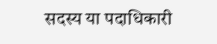सदस्य या पदाधिकारी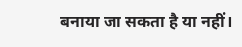बनाया जा सकता है या नहीं।